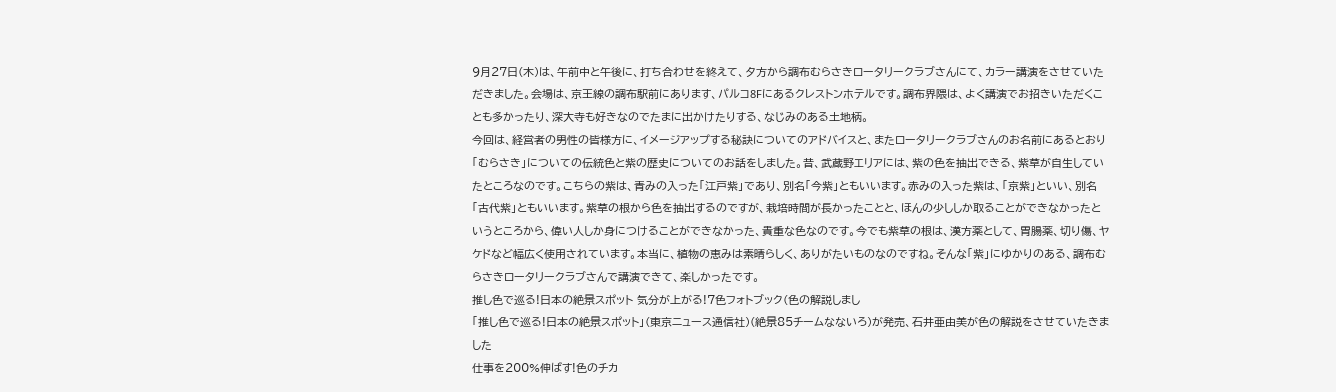9月27日(木)は、午前中と午後に、打ち合わせを終えて、夕方から調布むらさきロータリークラブさんにて、カラー講演をさせていただきました。会場は、京王線の調布駅前にあります、パルコ8Fにあるクレストンホテルです。調布界隈は、よく講演でお招きいただくことも多かったり、深大寺も好きなのでたまに出かけたりする、なじみのある土地柄。
今回は、経営者の男性の皆様方に、イメージアップする秘訣についてのアドバイスと、またロータリークラブさんのお名前にあるとおり「むらさき」についての伝統色と紫の歴史についてのお話をしました。昔、武蔵野エリアには、紫の色を抽出できる、紫草が自生していたところなのです。こちらの紫は、青みの入った「江戸紫」であり、別名「今紫」ともいいます。赤みの入った紫は、「京紫」といい、別名「古代紫」ともいいます。紫草の根から色を抽出するのですが、栽培時間が長かったことと、ほんの少ししか取ることができなかったというところから、偉い人しか身につけることができなかった、貴重な色なのです。今でも紫草の根は、漢方薬として、胃腸薬、切り傷、ヤケドなど幅広く使用されています。本当に、植物の恵みは素晴らしく、ありがたいものなのですね。そんな「紫」にゆかりのある、調布むらさきロータリークラブさんで講演できて、楽しかったです。
推し色で巡る!日本の絶景スポット 気分が上がる!7色フォトブック(色の解説しまし
「推し色で巡る!日本の絶景スポット」(東京ニュース通信社)(絶景85チームなないろ)が発売、石井亜由美が色の解説をさせていたきました
仕事を200%伸ばす!色のチカ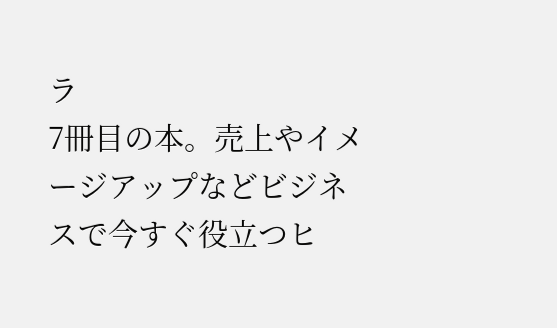ラ
7冊目の本。売上やイメージアップなどビジネスで今すぐ役立つヒ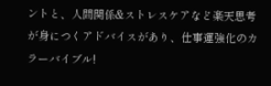ントと、人間関係&ストレスケアなど楽天思考が身につくアドバイスがあり、仕事運強化のカラーバイブル!